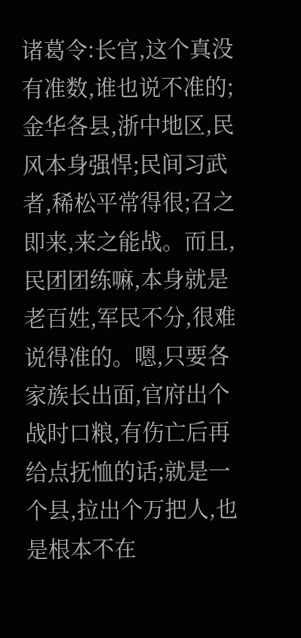诸葛令:长官,这个真没有准数,谁也说不准的;金华各县,浙中地区,民风本身强悍;民间习武者,稀松平常得很;召之即来,来之能战。而且,民团团练嘛,本身就是老百姓,军民不分,很难说得准的。嗯,只要各家族长出面,官府出个战时口粮,有伤亡后再给点抚恤的话;就是一个县,拉出个万把人,也是根本不在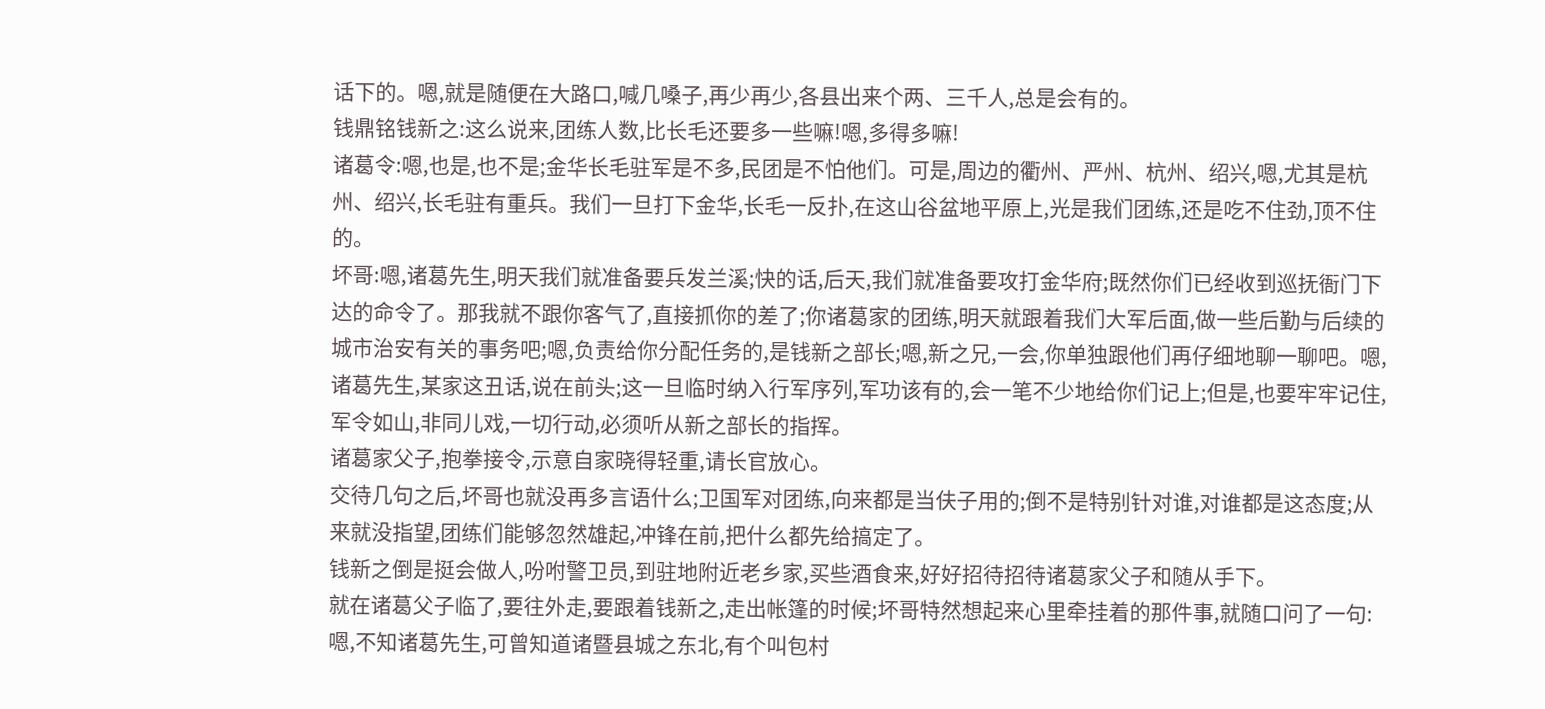话下的。嗯,就是随便在大路口,喊几嗓子,再少再少,各县出来个两、三千人,总是会有的。
钱鼎铭钱新之:这么说来,团练人数,比长毛还要多一些嘛!嗯,多得多嘛!
诸葛令:嗯,也是,也不是;金华长毛驻军是不多,民团是不怕他们。可是,周边的衢州、严州、杭州、绍兴,嗯,尤其是杭州、绍兴,长毛驻有重兵。我们一旦打下金华,长毛一反扑,在这山谷盆地平原上,光是我们团练,还是吃不住劲,顶不住的。
坏哥:嗯,诸葛先生,明天我们就准备要兵发兰溪;快的话,后天,我们就准备要攻打金华府;既然你们已经收到巡抚衙门下达的命令了。那我就不跟你客气了,直接抓你的差了;你诸葛家的团练,明天就跟着我们大军后面,做一些后勤与后续的城市治安有关的事务吧;嗯,负责给你分配任务的,是钱新之部长;嗯,新之兄,一会,你单独跟他们再仔细地聊一聊吧。嗯,诸葛先生,某家这丑话,说在前头;这一旦临时纳入行军序列,军功该有的,会一笔不少地给你们记上;但是,也要牢牢记住,军令如山,非同儿戏,一切行动,必须听从新之部长的指挥。
诸葛家父子,抱拳接令,示意自家晓得轻重,请长官放心。
交待几句之后,坏哥也就没再多言语什么;卫国军对团练,向来都是当伕子用的;倒不是特别针对谁,对谁都是这态度;从来就没指望,团练们能够忽然雄起,冲锋在前,把什么都先给搞定了。
钱新之倒是挺会做人,吩咐警卫员,到驻地附近老乡家,买些酒食来,好好招待招待诸葛家父子和随从手下。
就在诸葛父子临了,要往外走,要跟着钱新之,走出帐篷的时候;坏哥特然想起来心里牵挂着的那件事,就随口问了一句:嗯,不知诸葛先生,可曾知道诸暨县城之东北,有个叫包村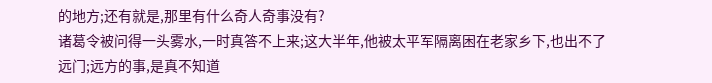的地方;还有就是,那里有什么奇人奇事没有?
诸葛令被问得一头雾水,一时真答不上来;这大半年,他被太平军隔离困在老家乡下,也出不了远门;远方的事,是真不知道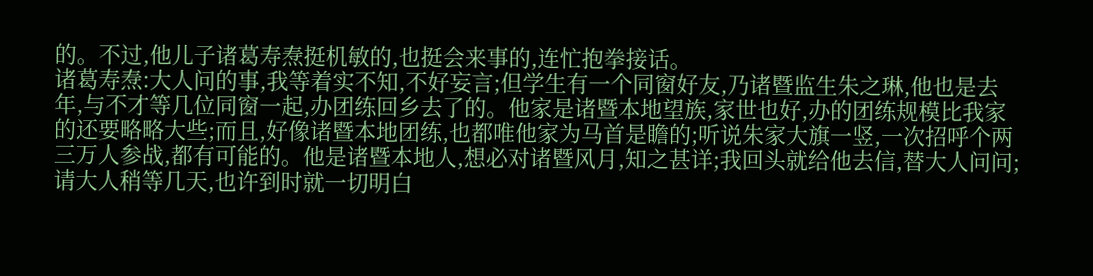的。不过,他儿子诸葛寿焘挺机敏的,也挺会来事的,连忙抱拳接话。
诸葛寿焘:大人问的事,我等着实不知,不好妄言;但学生有一个同窗好友,乃诸暨监生朱之琳,他也是去年,与不才等几位同窗一起,办团练回乡去了的。他家是诸暨本地望族,家世也好,办的团练规模比我家的还要略略大些;而且,好像诸暨本地团练,也都唯他家为马首是瞻的;听说朱家大旗一竖,一次招呼个两三万人参战,都有可能的。他是诸暨本地人,想必对诸暨风月,知之甚详;我回头就给他去信,替大人问问;请大人稍等几天,也许到时就一切明白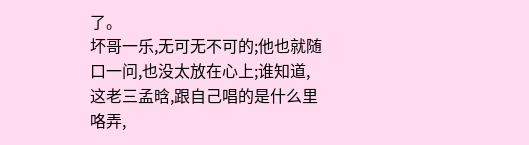了。
坏哥一乐,无可无不可的;他也就随口一问,也没太放在心上;谁知道,这老三孟晗,跟自己唱的是什么里咯弄,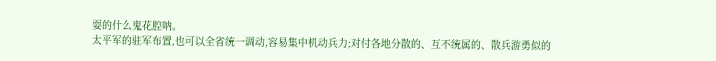耍的什么鬼花腔呐。
太平军的驻军布置,也可以全省统一调动,容易集中机动兵力;对付各地分散的、互不统属的、散兵游勇似的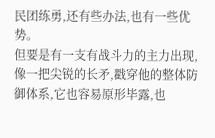民团练勇,还有些办法,也有一些优势。
但要是有一支有战斗力的主力出现,像一把尖锐的长矛,戳穿他的整体防御体系,它也容易原形毕露,也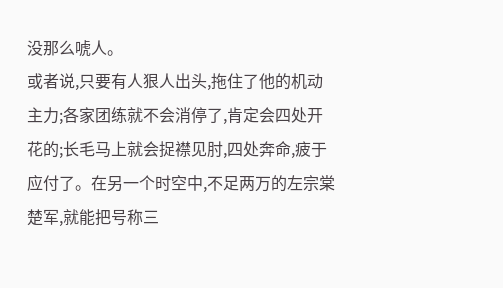没那么唬人。
或者说,只要有人狠人出头,拖住了他的机动主力;各家团练就不会消停了,肯定会四处开花的;长毛马上就会捉襟见肘,四处奔命,疲于应付了。在另一个时空中,不足两万的左宗棠楚军,就能把号称三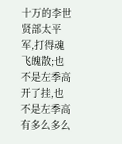十万的李世贤部太平军,打得魂飞魄散;也不是左季高开了挂,也不是左季高有多么多么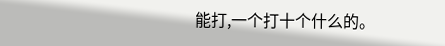能打,一个打十个什么的。